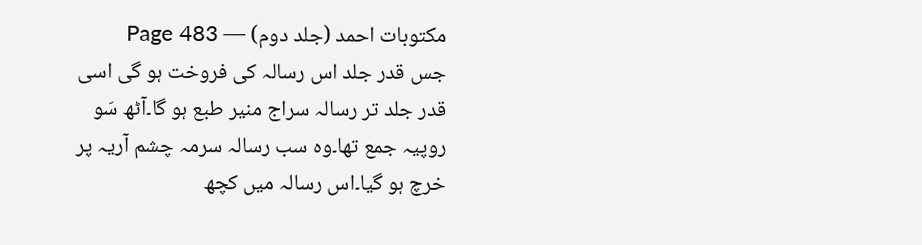مکتوبات احمد (جلد دوم) — Page 483
جس قدر جلد اس رسالہ کی فروخت ہو گی اسی قدر جلد تر رسالہ سراج منیر طبع ہو گا۔آٹھ سَو روپیہ جمع تھا۔وہ سب رسالہ سرمہ چشم آریہ پر خرچ ہو گیا۔اس رسالہ میں کچھ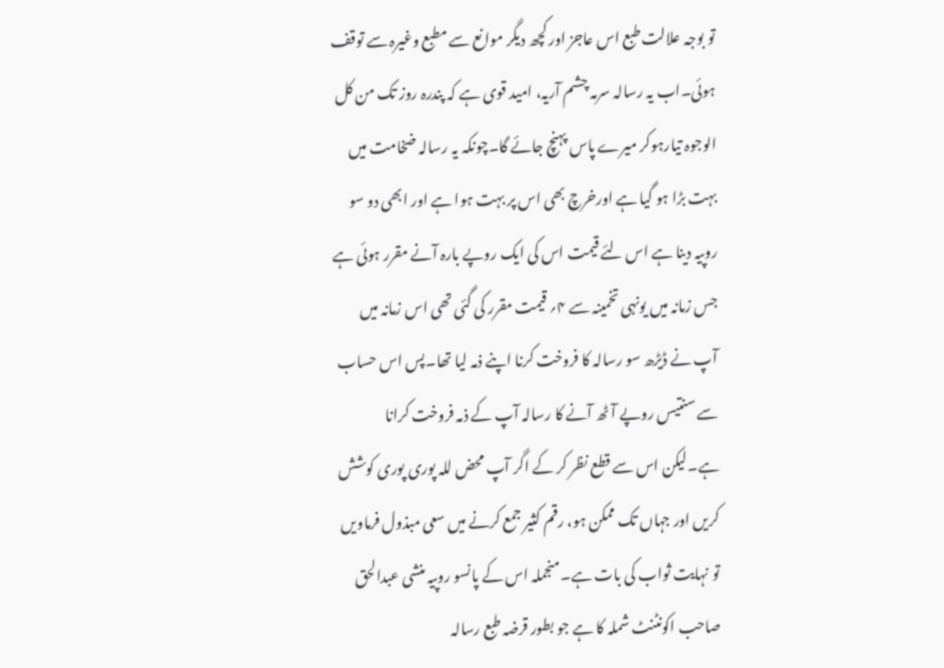تو بوجہ علالت طبع اس عاجز اور کچھ دیگر موانع سے مطبع وغیرہ سے توقف ہوئی۔اب یہ رسالہ سرمہ چشم آریہ، امید قوی ہے کہ پندرہ روز تک من کل الوجوہ تیارہوکر میرے پاس پہنچ جائے گا۔چونکہ یہ رسالہ ضخامت میں بہت بڑا ہو گیا ہے اورخرچ بھی اس پر بہت ہوا ہے اور ابھی دو سو روپیہ دینا ہے اس لئے قیمت اس کی ایک روپے بارہ آنے مقرر ہوئی ہے جس زمانہ میں یونہی تخمینہ سے ۴؍ قیمت مقرر کی گئی تھی اس زمانہ میں آپ نے ڈیڑھ سو رسالہ کا فروخت کرنا اپنے ذمہ لیا تھا۔پس اس حساب سے سنتیس روپے آٹھ آنے کا رسالہ آپ کے ذمہ فروخت کرانا ہے۔لیکن اس سے قطع نظر کر کے اگر آپ محض للہ پوری پوری کوشش کریں اور جہاں تک ممکن ہو، رقم کثیر جمع کرنے میں سعی مبذول فرماویں تو نہایت ثواب کی بات ہے۔منجملہ اس کے پانسو روپیہ منشی عبدالحق صاحب اکونٹنٹ شملہ کا ہے جو بطور قرضہ طبع رسالہ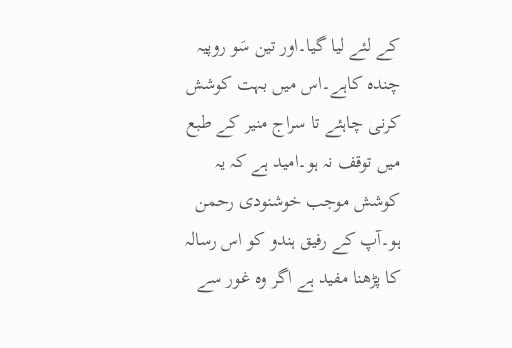کے لئے لیا گیا۔اور تین سَو روپیہ چندہ کاہے۔اس میں بہت کوشش کرنی چاہئے تا سراج منیر کے طبع میں توقف نہ ہو۔امید ہے کہ یہ کوشش موجب خوشنودی رحمن ہو۔آپ کے رفیق ہندو کو اس رسالہ کا پڑھنا مفید ہے اگر وہ غور سے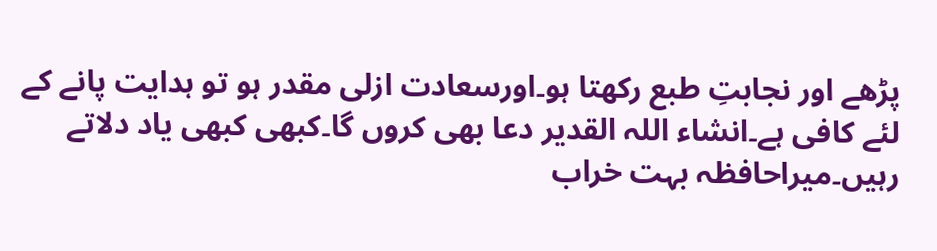پڑھے اور نجابتِ طبع رکھتا ہو۔اورسعادت ازلی مقدر ہو تو ہدایت پانے کے لئے کافی ہے۔انشاء اللہ القدیر دعا بھی کروں گا۔کبھی کبھی یاد دلاتے رہیں۔میراحافظہ بہت خراب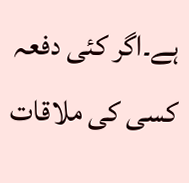ہے۔اگر کئی دفعہ کسی کی ملاقات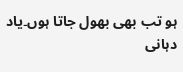ہو تب بھی بھول جاتا ہوں۔یاد دہانی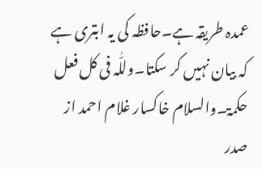عمدہ طریقہ ہے۔حافظہ کی یہ ابتری ہے کہ بیان نہیں کر سکتا۔وللّٰہ فی کل فعل حکمۃ۔والسلام خاکسار غلام احمد از صدر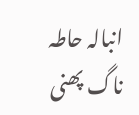انبالہ حاطہ ناگ پھنی